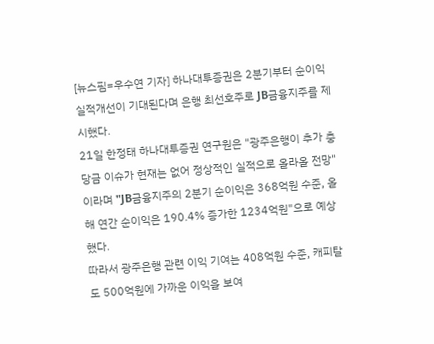[뉴스핌=우수연 기자] 하나대투증권은 2분기부터 순이익 실적개선이 기대된다며 은행 최선호주로 JB금융지주를 제시했다.
21일 한정태 하나대투증권 연구원은 "광주은행이 추가 충당금 이슈가 현재는 없어 정상적인 실적으로 올라올 전망"이라며 "JB금융지주의 2분기 순이익은 368억원 수준, 올해 연간 순이익은 190.4% 증가한 1234억원"으로 예상했다.
따라서 광주은행 관련 이익 기여는 408억원 수준, 캐피탈도 500억원에 가까운 이익을 보여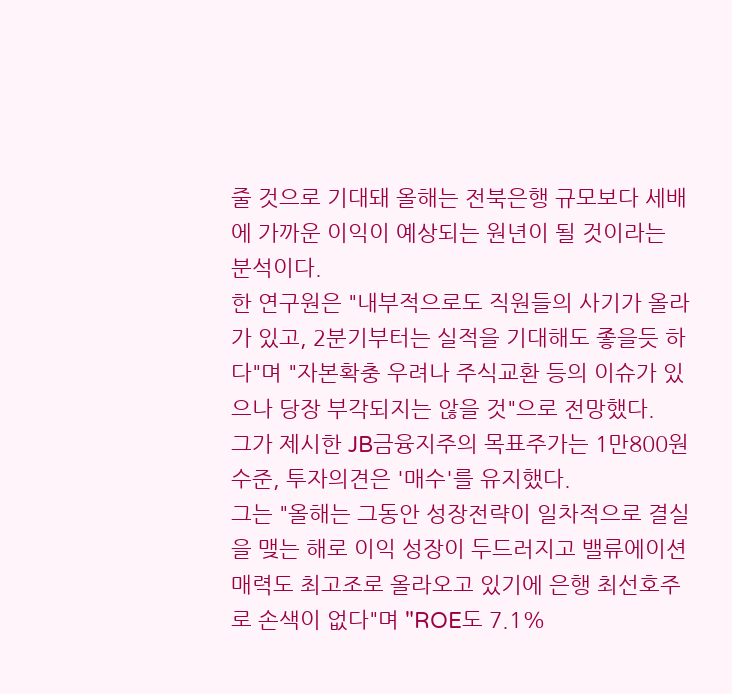줄 것으로 기대돼 올해는 전북은행 규모보다 세배에 가까운 이익이 예상되는 원년이 될 것이라는 분석이다.
한 연구원은 "내부적으로도 직원들의 사기가 올라가 있고, 2분기부터는 실적을 기대해도 좋을듯 하다"며 "자본확충 우려나 주식교환 등의 이슈가 있으나 당장 부각되지는 않을 것"으로 전망했다.
그가 제시한 JB금융지주의 목표주가는 1만800원 수준, 투자의견은 '매수'를 유지했다.
그는 "올해는 그동안 성장전략이 일차적으로 결실을 맺는 해로 이익 성장이 두드러지고 밸류에이션 매력도 최고조로 올라오고 있기에 은행 최선호주로 손색이 없다"며 "ROE도 7.1%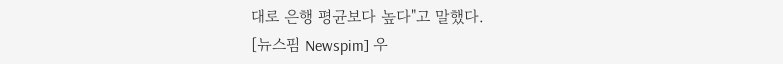대로 은행 평균보다 높다"고 말했다.
[뉴스핌 Newspim] 우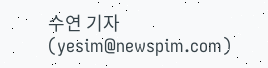수연 기자 (yesim@newspim.com)